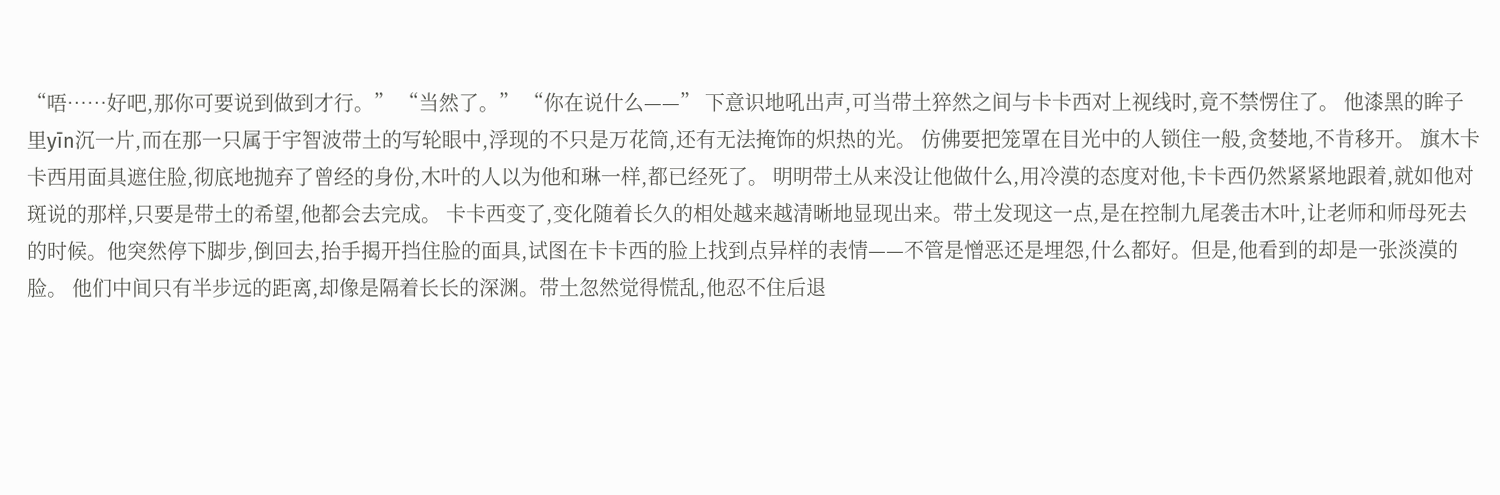“唔……好吧,那你可要说到做到才行。” “当然了。” “你在说什么——” 下意识地吼出声,可当带土猝然之间与卡卡西对上视线时,竟不禁愣住了。 他漆黑的眸子里yīn沉一片,而在那一只属于宇智波带土的写轮眼中,浮现的不只是万花筒,还有无法掩饰的炽热的光。 仿佛要把笼罩在目光中的人锁住一般,贪婪地,不肯移开。 旗木卡卡西用面具遮住脸,彻底地抛弃了曾经的身份,木叶的人以为他和琳一样,都已经死了。 明明带土从来没让他做什么,用冷漠的态度对他,卡卡西仍然紧紧地跟着,就如他对斑说的那样,只要是带土的希望,他都会去完成。 卡卡西变了,变化随着长久的相处越来越清晰地显现出来。带土发现这一点,是在控制九尾袭击木叶,让老师和师母死去的时候。他突然停下脚步,倒回去,抬手揭开挡住脸的面具,试图在卡卡西的脸上找到点异样的表情——不管是憎恶还是埋怨,什么都好。但是,他看到的却是一张淡漠的脸。 他们中间只有半步远的距离,却像是隔着长长的深渊。带土忽然觉得慌乱,他忍不住后退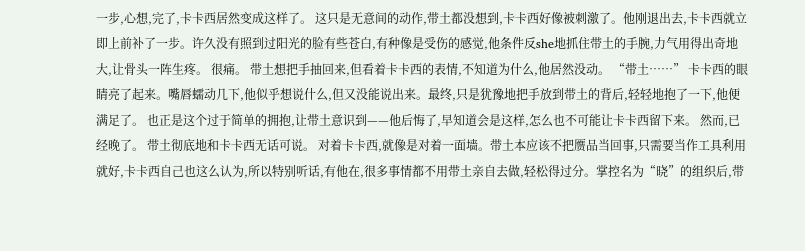一步,心想,完了,卡卡西居然变成这样了。 这只是无意间的动作,带土都没想到,卡卡西好像被刺激了。他刚退出去,卡卡西就立即上前补了一步。许久没有照到过阳光的脸有些苍白,有种像是受伤的感觉,他条件反she地抓住带土的手腕,力气用得出奇地大,让骨头一阵生疼。 很痛。 带土想把手抽回来,但看着卡卡西的表情,不知道为什么,他居然没动。 “带土……” 卡卡西的眼睛亮了起来。嘴唇蠕动几下,他似乎想说什么,但又没能说出来。最终,只是犹豫地把手放到带土的背后,轻轻地抱了一下,他便满足了。 也正是这个过于简单的拥抱,让带土意识到——他后悔了,早知道会是这样,怎么也不可能让卡卡西留下来。 然而,已经晚了。 带土彻底地和卡卡西无话可说。 对着卡卡西,就像是对着一面墙。带土本应该不把赝品当回事,只需要当作工具利用就好,卡卡西自己也这么认为,所以特别听话,有他在,很多事情都不用带土亲自去做,轻松得过分。掌控名为“晓”的组织后,带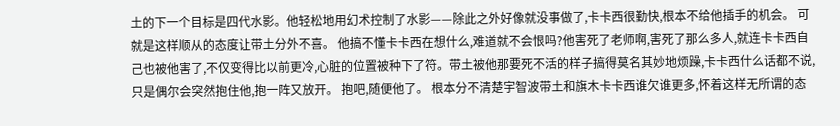土的下一个目标是四代水影。他轻松地用幻术控制了水影——除此之外好像就没事做了,卡卡西很勤快,根本不给他插手的机会。 可就是这样顺从的态度让带土分外不喜。 他搞不懂卡卡西在想什么,难道就不会恨吗?他害死了老师啊,害死了那么多人,就连卡卡西自己也被他害了,不仅变得比以前更冷,心脏的位置被种下了符。带土被他那要死不活的样子搞得莫名其妙地烦躁,卡卡西什么话都不说,只是偶尔会突然抱住他,抱一阵又放开。 抱吧,随便他了。 根本分不清楚宇智波带土和旗木卡卡西谁欠谁更多,怀着这样无所谓的态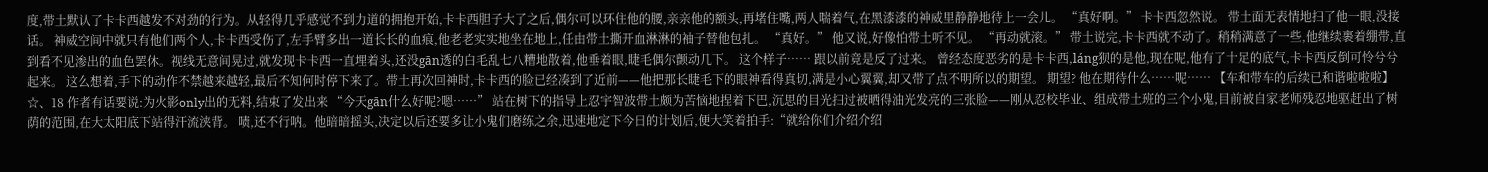度,带土默认了卡卡西越发不对劲的行为。从轻得几乎感觉不到力道的拥抱开始,卡卡西胆子大了之后,偶尔可以环住他的腰,亲亲他的额头,再堵住嘴,两人喘着气,在黑漆漆的神威里静静地待上一会儿。 “真好啊。” 卡卡西忽然说。 带土面无表情地扫了他一眼,没接话。 神威空间中就只有他们两个人,卡卡西受伤了,左手臂多出一道长长的血痕,他老老实实地坐在地上,任由带土撕开血淋淋的袖子替他包扎。 “真好。” 他又说,好像怕带土听不见。 “再动就滚。” 带土说完,卡卡西就不动了。稍稍满意了一些,他继续裹着绷带,直到看不见渗出的血色罢休。视线无意间晃过,就发现卡卡西一直埋着头,还没gān透的白毛乱七八糟地散着,他垂着眼,睫毛偶尔颤动几下。 这个样子…… 跟以前竟是反了过来。 曾经态度恶劣的是卡卡西,láng狈的是他,现在呢,他有了十足的底气,卡卡西反倒可怜兮兮起来。 这么想着,手下的动作不禁越来越轻,最后不知何时停下来了。带土再次回神时,卡卡西的脸已经凑到了近前——他把那长睫毛下的眼神看得真切,满是小心翼翼,却又带了点不明所以的期望。 期望? 他在期待什么……呢…… 【车和带车的后续已和谐啦啦啦】 ☆、18 作者有话要说:为火影only出的无料,结束了发出来 “今天gān什么好呢?嗯……” 站在树下的指导上忍宇智波带土颇为苦恼地捏着下巴,沉思的目光扫过被晒得油光发亮的三张脸——刚从忍校毕业、组成带土班的三个小鬼,目前被自家老师残忍地驱赶出了树荫的范围,在大太阳底下站得汗流浃背。 啧,还不行呐。他暗暗摇头,决定以后还要多让小鬼们磨练之余,迅速地定下今日的计划后,便大笑着拍手:“就给你们介绍介绍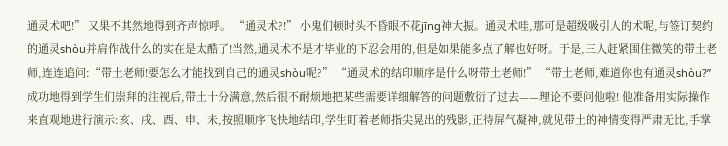通灵术吧!” 又果不其然地得到齐声惊呼。 “通灵术?!” 小鬼们顿时头不昏眼不花jīng神大振。通灵术哇,那可是超级吸引人的术呢,与签订契约的通灵shòu并肩作战什么的实在是太酷了!当然,通灵术不是才毕业的下忍会用的,但是如果能多点了解也好呀。于是,三人赶紧围住微笑的带土老师,连连追问:“带土老师!要怎么才能找到自己的通灵shòu呢?” “通灵术的结印顺序是什么呀带土老师!” “带土老师,难道你也有通灵shòu?” 成功地得到学生们崇拜的注视后,带土十分满意,然后很不耐烦地把某些需要详细解答的问题敷衍了过去——理论不要问他啦! 他准备用实际操作来直观地进行演示:亥、戌、酉、申、未,按照顺序飞快地结印,学生盯着老师指尖晃出的残影,正待屏气凝神,就见带土的神情变得严肃无比,手掌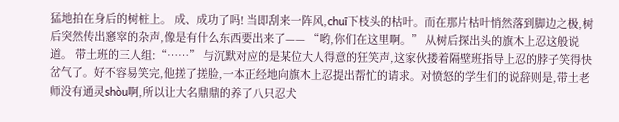猛地拍在身后的树桩上。 成、成功了吗! 当即刮来一阵风,chuī下枝头的枯叶。而在那片枯叶悄然落到脚边之极,树后突然传出窸窣的杂声,像是有什么东西要出来了—— “哟,你们在这里啊。” 从树后探出头的旗木上忍这般说道。 带土班的三人组:“……” 与沉默对应的是某位大人得意的狂笑声,这家伙搂着隔壁班指导上忍的脖子笑得快岔气了。好不容易笑完,他搓了搓脸,一本正经地向旗木上忍提出帮忙的请求。对愤怒的学生们的说辞则是,带土老师没有通灵shòu啊,所以让大名鼎鼎的养了八只忍犬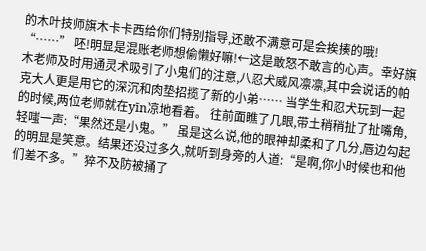的木叶技师旗木卡卡西给你们特别指导,还敢不满意可是会挨揍的哦! “……” 呸!明显是混账老师想偷懒好嘛!←这是敢怒不敢言的心声。幸好旗木老师及时用通灵术吸引了小鬼们的注意,八忍犬威风凛凛,其中会说话的帕克大人更是用它的深沉和肉垫招揽了新的小弟…… 当学生和忍犬玩到一起的时候,两位老师就在yīn凉地看着。 往前面瞧了几眼,带土稍稍扯了扯嘴角,轻嗤一声:“果然还是小鬼。” 虽是这么说,他的眼神却柔和了几分,唇边勾起的明显是笑意。结果还没过多久,就听到身旁的人道:“是啊,你小时候也和他们差不多。”猝不及防被捅了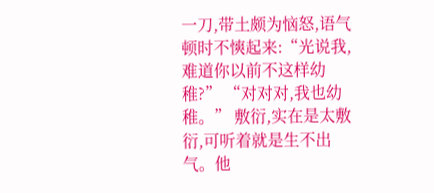一刀,带土颇为恼怒,语气顿时不慡起来:“光说我,难道你以前不这样幼稚?” “对对对,我也幼稚。” 敷衍,实在是太敷衍,可听着就是生不出气。他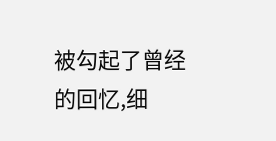被勾起了曾经的回忆,细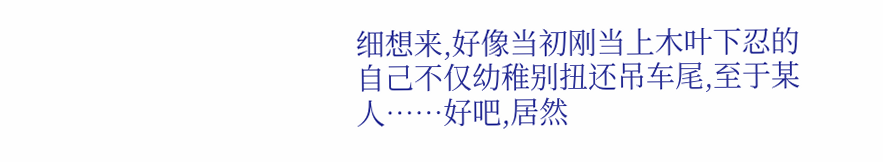细想来,好像当初刚当上木叶下忍的自己不仅幼稚别扭还吊车尾,至于某人……好吧,居然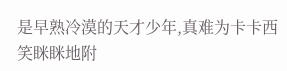是早熟冷漠的天才少年,真难为卡卡西笑眯眯地附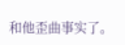和他歪曲事实了。